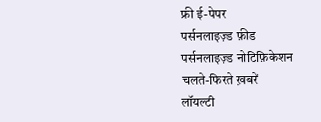फ्री ई-पेपर
पर्सनलाइज़्ड फ़ीड
पर्सनलाइज़्ड नोटिफ़िकेशन
चलते-फिरते ख़बरें
लॉयल्टी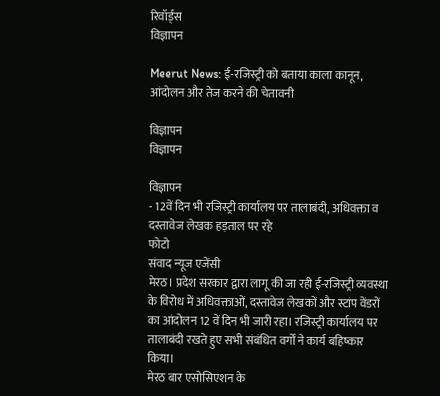रिवॉर्ड्स
विज्ञापन

Meerut News: ई-रजिस्ट्री को बताया काला कानून, आंदोलन और तेज करने की चेतावनी

विज्ञापन
विज्ञापन

विज्ञापन
- 12वें दिन भी रजिस्ट्री कार्यालय पर तालाबंदी, अधिवक्ता व दस्तावेज लेखक हड़ताल पर रहे
फोटो
संवाद न्यूज एजेंसी
मेरठ। प्रदेश सरकार द्वारा लागू की जा रही ई-रजिस्ट्री व्यवस्था के विरोध में अधिवक्ताओं, दस्तावेज लेखकों और स्टांप वेंडरों का आंदोलन 12 वें दिन भी जारी रहा। रजिस्ट्री कार्यालय पर तालाबंदी रखते हुए सभी संबंधित वर्गों ने कार्य बहिष्कार किया।
मेरठ बार एसोसिएशन के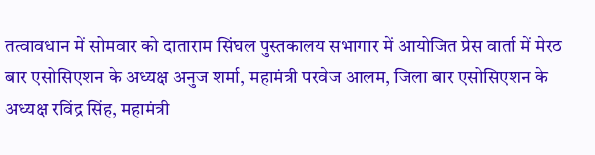तत्वावधान में सोमवार को दाताराम सिंघल पुस्तकालय सभागार में आयोजित प्रेस वार्ता में मेरठ बार एसोसिएशन के अध्यक्ष अनुज शर्मा, महामंत्री परवेज आलम, जिला बार एसोसिएशन के अध्यक्ष रविंद्र सिंह, महामंत्री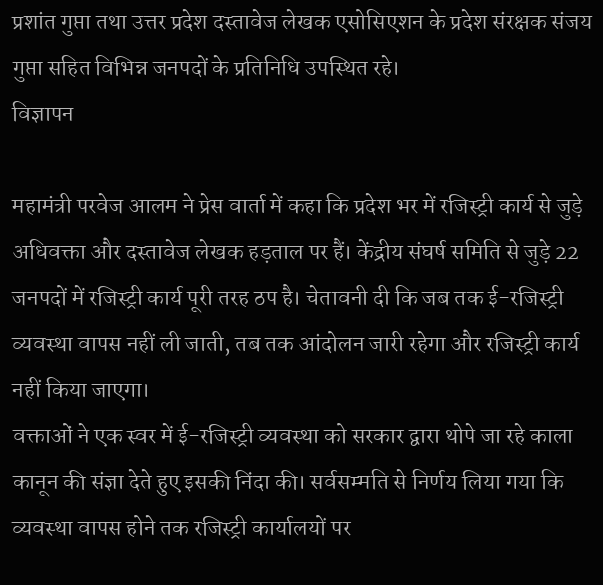प्रशांत गुप्ता तथा उत्तर प्रदेश दस्तावेज लेखक एसोसिएशन के प्रदेश संरक्षक संजय गुप्ता सहित विभिन्न जनपदों के प्रतिनिधि उपस्थित रहे।
विज्ञापन

महामंत्री परवेज आलम ने प्रेस वार्ता में कहा कि प्रदेश भर में रजिस्ट्री कार्य से जुड़े अधिवक्ता और दस्तावेज लेखक हड़ताल पर हैं। केंद्रीय संघर्ष समिति से जुड़े 22 जनपदों में रजिस्ट्री कार्य पूरी तरह ठप है। चेतावनी दी कि जब तक ई-रजिस्ट्री व्यवस्था वापस नहीं ली जाती, तब तक आंदोलन जारी रहेगा और रजिस्ट्री कार्य नहीं किया जाएगा।
वक्ताओं ने एक स्वर में ई-रजिस्ट्री व्यवस्था को सरकार द्वारा थोपे जा रहे काला कानून की संज्ञा देते हुए इसकी निंदा की। सर्वसम्मति से निर्णय लिया गया कि व्यवस्था वापस होने तक रजिस्ट्री कार्यालयों पर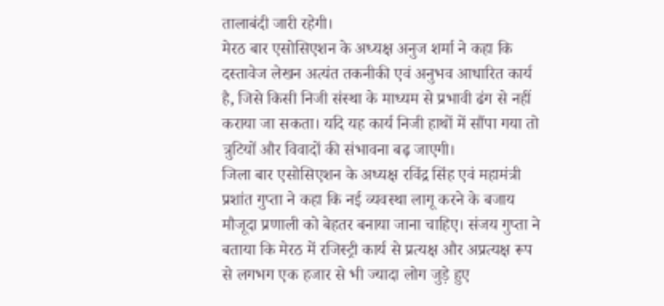तालाबंदी जारी रहेगी।
मेरठ बार एसोसिएशन के अध्यक्ष अनुज शर्मा ने कहा कि दस्तावेज लेखन अत्यंत तकनीकी एवं अनुभव आधारित कार्य है, जिसे किसी निजी संस्था के माध्यम से प्रभावी ढंग से नहीं कराया जा सकता। यदि यह कार्य निजी हाथों में सौंपा गया तो त्रुटियों और विवादों की संभावना बढ़ जाएगी।
जिला बार एसोसिएशन के अध्यक्ष रविंद्र सिंह एवं महामंत्री प्रशांत गुप्ता ने कहा कि नई व्यवस्था लागू करने के बजाय मौजूदा प्रणाली को बेहतर बनाया जाना चाहिए। संजय गुप्ता ने बताया कि मेरठ में रजिस्ट्री कार्य से प्रत्यक्ष और अप्रत्यक्ष रूप से लगभग एक हजार से भी ज्यादा लोग जुड़े हुए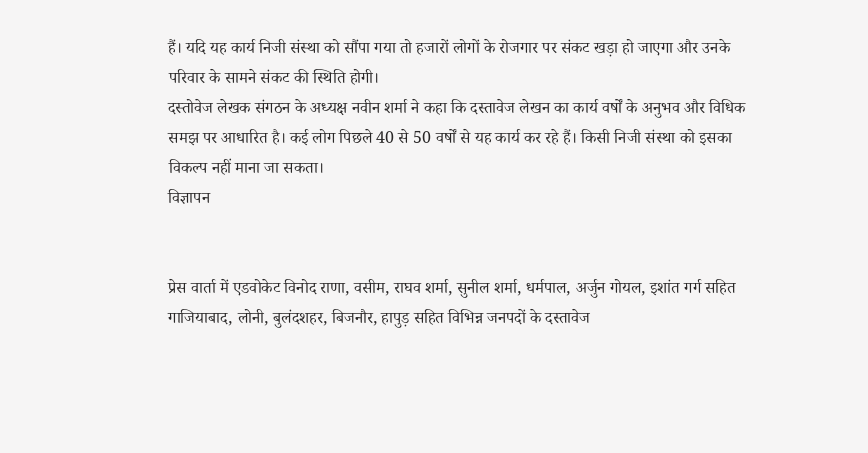हैं। यदि यह कार्य निजी संस्था को सौंपा गया तो हजारों लोगों के रोजगार पर संकट खड़ा हो जाएगा और उनके परिवार के सामने संकट की स्थिति होगी।
दस्तोवेज लेखक संगठन के अध्यक्ष नवीन शर्मा ने कहा कि दस्तावेज लेखन का कार्य वर्षों के अनुभव और विधिक समझ पर आधारित है। कई लोग पिछले 40 से 50 वर्षों से यह कार्य कर रहे हैं। किसी निजी संस्था को इसका विकल्प नहीं माना जा सकता।
विज्ञापन


प्रेस वार्ता में एडवोकेट विनोद राणा, वसीम, राघव शर्मा, सुनील शर्मा, धर्मपाल, अर्जुन गोयल, इशांत गर्ग सहित गाजियाबाद, लोनी, बुलंदशहर, बिजनौर, हापुड़ सहित विभिन्न जनपदों के दस्तावेज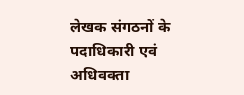लेखक संगठनों के पदाधिकारी एवं अधिवक्ता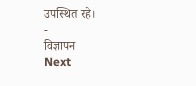उपस्थित रहे।
-
विज्ञापन
Next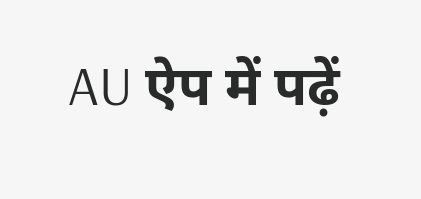AU ऐप में पढ़ें